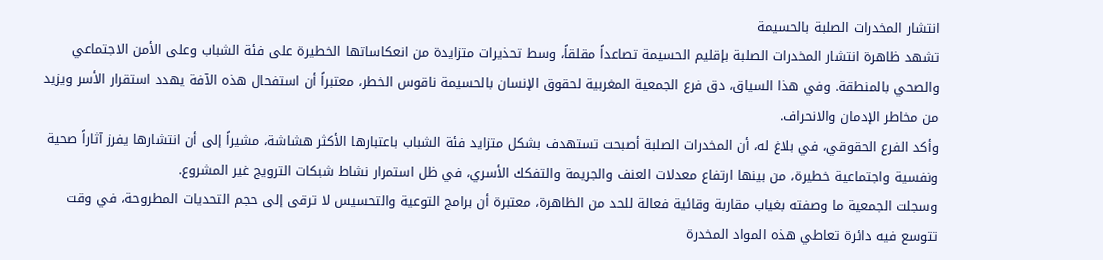انتشار المخدرات الصلبة بالحسيمة
تشهد ظاهرة انتشار المخدرات الصلبة بإقليم الحسيمة تصاعداً مقلقاً، وسط تحذيرات متزايدة من انعكاساتها الخطيرة على فئة الشباب وعلى الأمن الاجتماعي والصحي بالمنطقة. وفي هذا السياق، دق فرع الجمعية المغربية لحقوق الإنسان بالحسيمة ناقوس الخطر، معتبراً أن استفحال هذه الآفة يهدد استقرار الأسر ويزيد من مخاطر الإدمان والانحراف.
وأكد الفرع الحقوقي، في بلاغ له، أن المخدرات الصلبة أصبحت تستهدف بشكل متزايد فئة الشباب باعتبارها الأكثر هشاشة، مشيراً إلى أن انتشارها يفرز آثاراً صحية ونفسية واجتماعية خطيرة، من بينها ارتفاع معدلات العنف والجريمة والتفكك الأسري، في ظل استمرار نشاط شبكات الترويج غير المشروع.
وسجلت الجمعية ما وصفته بغياب مقاربة وقائية فعالة للحد من الظاهرة، معتبرة أن برامج التوعية والتحسيس لا ترقى إلى حجم التحديات المطروحة، في وقت تتوسع فيه دائرة تعاطي هذه المواد المخدرة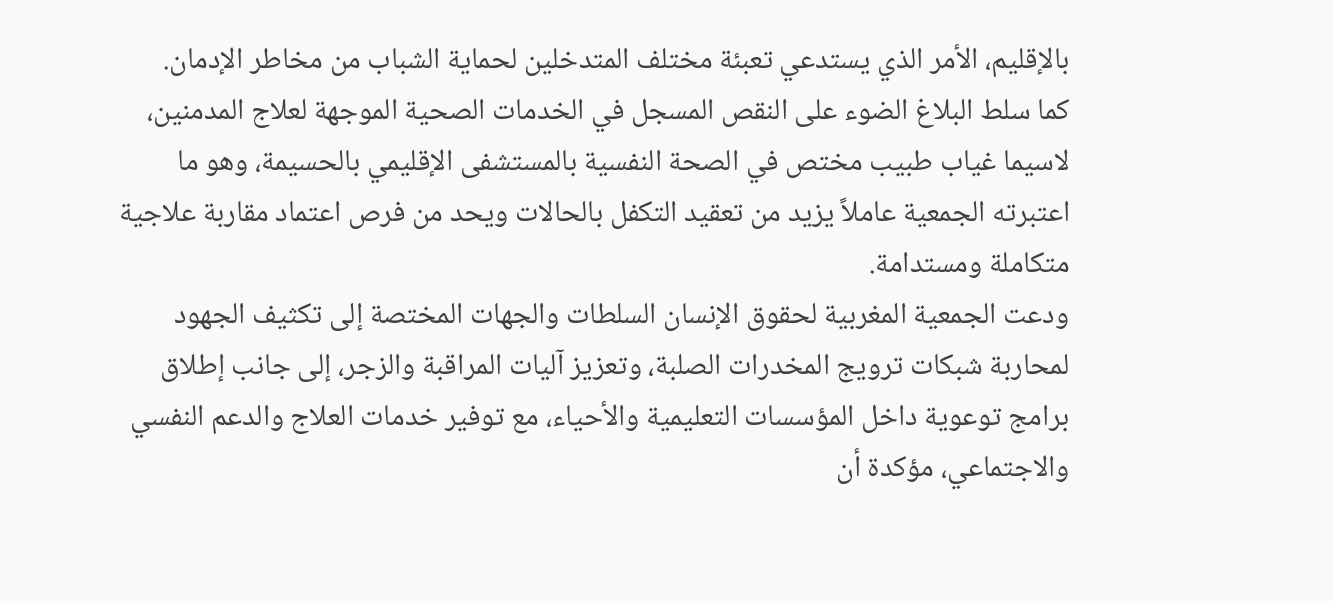بالإقليم، الأمر الذي يستدعي تعبئة مختلف المتدخلين لحماية الشباب من مخاطر الإدمان.
كما سلط البلاغ الضوء على النقص المسجل في الخدمات الصحية الموجهة لعلاج المدمنين، لاسيما غياب طبيب مختص في الصحة النفسية بالمستشفى الإقليمي بالحسيمة، وهو ما اعتبرته الجمعية عاملاً يزيد من تعقيد التكفل بالحالات ويحد من فرص اعتماد مقاربة علاجية متكاملة ومستدامة.
ودعت الجمعية المغربية لحقوق الإنسان السلطات والجهات المختصة إلى تكثيف الجهود لمحاربة شبكات ترويج المخدرات الصلبة، وتعزيز آليات المراقبة والزجر، إلى جانب إطلاق برامج توعوية داخل المؤسسات التعليمية والأحياء، مع توفير خدمات العلاج والدعم النفسي والاجتماعي، مؤكدة أن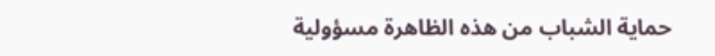حماية الشباب من هذه الظاهرة مسؤولية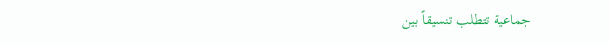جماعية تتطلب تنسيقاً بين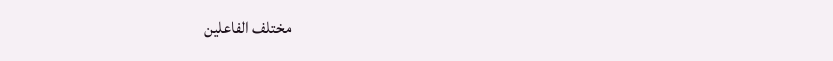مختلف الفاعلين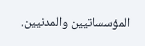المؤسساتيين والمدنيين.